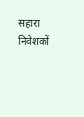सहारा निवेशकों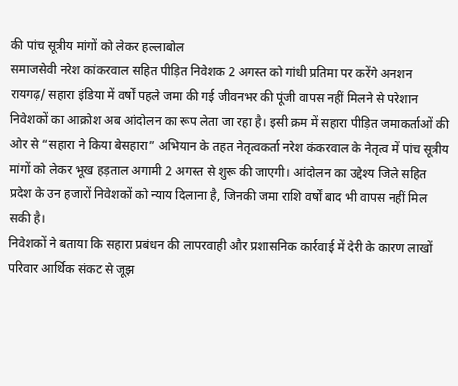की पांच सूत्रीय मांगों को लेकर हल्लाबोल
समाजसेवी नरेश कांकरवाल सहित पीड़ित निवेशक 2 अगस्त को गांधी प्रतिमा पर करेंगे अनशन
रायगढ़/ सहारा इंडिया में वर्षों पहले जमा की गई जीवनभर की पूंजी वापस नहीं मिलने से परेशान निवेशकों का आक्रोश अब आंदोलन का रूप लेता जा रहा है। इसी क्रम में सहारा पीड़ित जमाकर्ताओं की ओर से “सहारा ने किया बेसहारा” अभियान के तहत नेतृत्वकर्ता नरेश कंकरवाल के नेतृत्व में पांच सूत्रीय मांगों को लेकर भूख हड़ताल अगामी 2 अगस्त से शुरू की जाएगी। आंदोलन का उद्देश्य जिले सहित प्रदेश के उन हजारों निवेशकों को न्याय दिलाना है, जिनकी जमा राशि वर्षों बाद भी वापस नहीं मिल सकी है।
निवेशकों ने बताया कि सहारा प्रबंधन की लापरवाही और प्रशासनिक कार्रवाई में देरी के कारण लाखों परिवार आर्थिक संकट से जूझ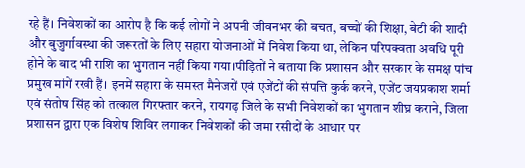रहे हैं। निवेशकों का आरोप है कि कई लोगों ने अपनी जीवनभर की बचत, बच्चों की शिक्षा, बेटी की शादी और बुजुर्गावस्था की जरूरतों के लिए सहारा योजनाओं में निवेश किया था, लेकिन परिपक्वता अवधि पूरी होने के बाद भी राशि का भुगतान नहीं किया गया।पीड़ितों ने बताया कि प्रशासन और सरकार के समक्ष पांच प्रमुख मांगें रखी हैं। इनमें सहारा के समस्त मैनेजरों एवं एजेंटों की संपत्ति कुर्क करने, एजेंट जयप्रकाश शर्मा एवं संतोष सिंह को तत्काल गिरफ्तार करने, रायगढ़ जिले के सभी निवेशकों का भुगतान शीघ्र कराने, जिला प्रशासन द्वारा एक विशेष शिविर लगाकर निवेशकों की जमा रसीदों के आधार पर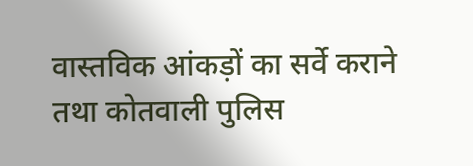वास्तविक आंकड़ों का सर्वे कराने तथा कोतवाली पुलिस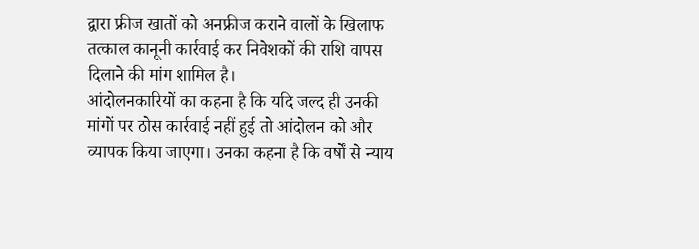द्वारा फ्रीज खातों को अनफ्रीज कराने वालों के खिलाफ तत्काल कानूनी कार्रवाई कर निवेशकों की राशि वापस दिलाने की मांग शामिल है।
आंदोलनकारियों का कहना है कि यदि जल्द ही उनकी मांगों पर ठोस कार्रवाई नहीं हुई तो आंदोलन को और व्यापक किया जाएगा। उनका कहना है कि वर्षों से न्याय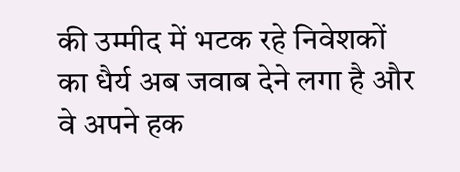की उम्मीद में भटक रहे निवेशकों का धैर्य अब जवाब देने लगा है और वे अपने हक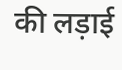की लड़ाई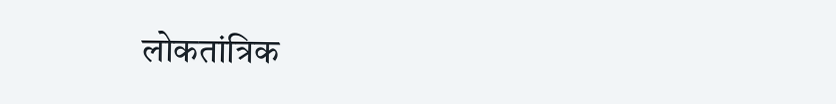लोकतांत्रिक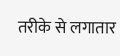तरीके से लगातार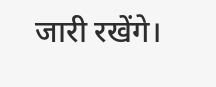जारी रखेंगे।